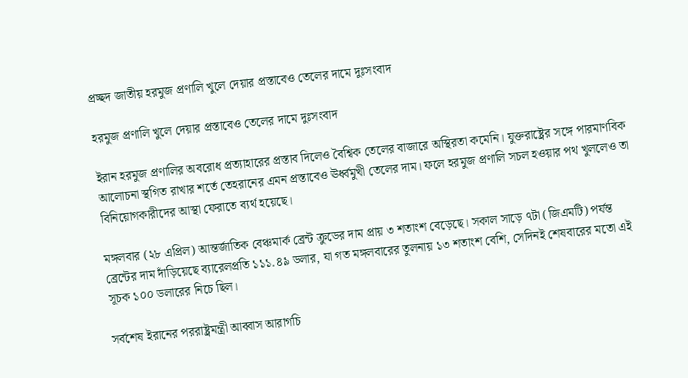প্রচ্ছদ জাতীয় হরমুজ প্রণালি খুলে দেয়ার প্রস্তাবেও তেলের দামে দুঃসংবাদ

হরমুজ প্রণালি খুলে দেয়ার প্রস্তাবেও তেলের দামে দুঃসংবাদ

ইরান হরমুজ প্রণালির অবরোধ প্রত্যাহারের প্রস্তাব দিলেও বৈশ্বিক তেলের বাজারে অস্থিরতা কমেনি। যুক্তরাষ্ট্রের সঙ্গে পারমাণবিক আলোচনা স্থগিত রাখার শর্তে তেহরানের এমন প্রস্তাবেও ঊর্ধ্বমুখী তেলের দাম। ফলে হরমুজ প্রণালি সচল হওয়ার পথ খুললেও তা বিনিয়োগকারীদের আস্থা ফেরাতে ব্যর্থ হয়েছে।

মঙ্গলবার (২৮ এপ্রিল) আন্তর্জাতিক বেঞ্চমার্ক ব্রেন্ট ক্রুডের দাম প্রায় ৩ শতাংশ বেড়েছে। সকাল সাড়ে ৭টা (জিএমটি) পর্যন্ত ব্রেন্টের দাম দাঁড়িয়েছে ব্যারেলপ্রতি ১১১.৪৯ ডলার, যা গত মঙ্গলবারের তুলনায় ১৩ শতাংশ বেশি, সেদিনই শেষবারের মতো এই সূচক ১০০ ডলারের নিচে ছিল।

সর্বশেষ ইরানের পররাষ্ট্রমন্ত্রী আব্বাস আরাগচি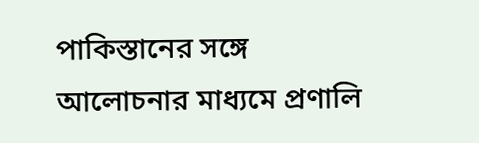পাকিস্তানের সঙ্গে আলোচনার মাধ্যমে প্রণালি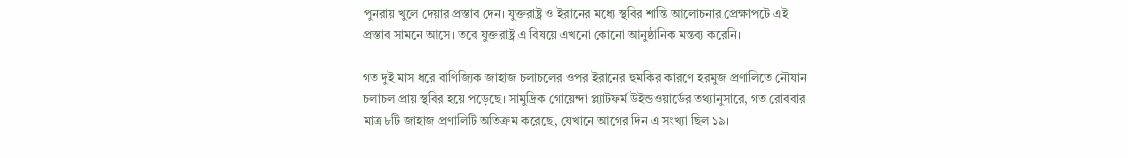পুনরায় খুলে দেয়ার প্রস্তাব দেন। যুক্তরাষ্ট্র ও ইরানের মধ্যে স্থবির শান্তি আলোচনার প্রেক্ষাপটে এই প্রস্তাব সামনে আসে। তবে যুক্তরাষ্ট্র এ বিষয়ে এখনো কোনো আনুষ্ঠানিক মন্তব্য করেনি।

গত দুই মাস ধরে বাণিজ্যিক জাহাজ চলাচলের ওপর ইরানের হুমকির কারণে হরমুজ প্রণালিতে নৌযান চলাচল প্রায় স্থবির হয়ে পড়েছে। সামুদ্রিক গোয়েন্দা প্ল্যাটফর্ম উইন্ডওয়ার্ডের তথ্যানুসারে, গত রোববার মাত্র ৮টি জাহাজ প্রণালিটি অতিক্রম করেছে, যেখানে আগের দিন এ সংখ্যা ছিল ১৯।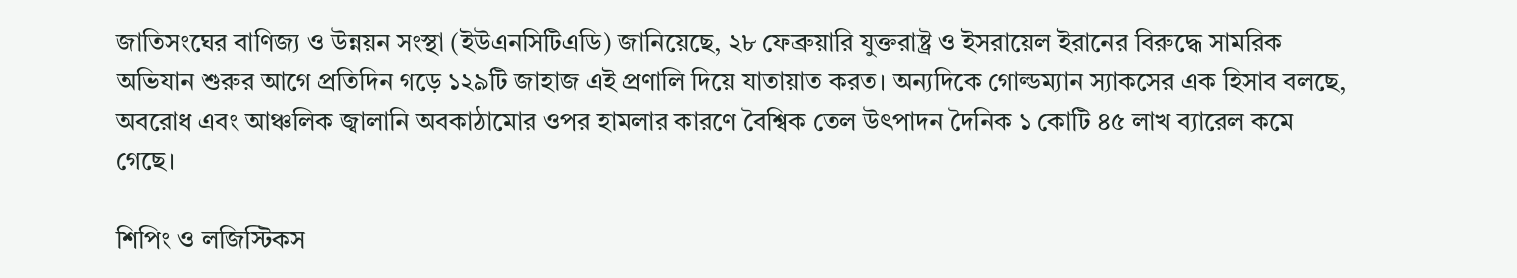জাতিসংঘের বাণিজ্য ও উন্নয়ন সংস্থা (ইউএনসিটিএডি) জানিয়েছে, ২৮ ফেব্রুয়ারি যুক্তরাষ্ট্র ও ইসরায়েল ইরানের বিরুদ্ধে সামরিক অভিযান শুরুর আগে প্রতিদিন গড়ে ১২৯টি জাহাজ এই প্রণালি দিয়ে যাতায়াত করত। অন্যদিকে গোল্ডম্যান স্যাকসের এক হিসাব বলছে, অবরোধ এবং আঞ্চলিক জ্বালানি অবকাঠামোর ওপর হামলার কারণে বৈশ্বিক তেল উৎপাদন দৈনিক ১ কোটি ৪৫ লাখ ব্যারেল কমে গেছে।

শিপিং ও লজিস্টিকস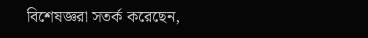বিশেষজ্ঞরা সতর্ক করেছেন,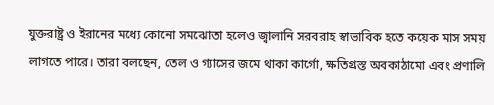যুক্তরাষ্ট্র ও ইরানের মধ্যে কোনো সমঝোতা হলেও জ্বালানি সরবরাহ স্বাভাবিক হতে কয়েক মাস সময় লাগতে পারে। তারা বলছেন, তেল ও গ্যাসের জমে থাকা কার্গো, ক্ষতিগ্রস্ত অবকাঠামো এবং প্রণালি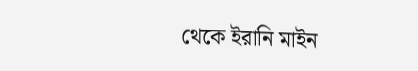থেকে ইরানি মাইন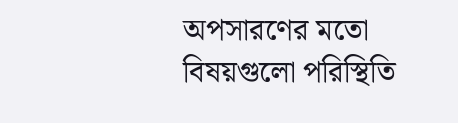অপসারণের মতো বিষয়গুলো পরিস্থিতি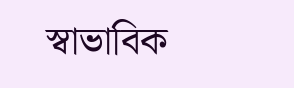স্বাভাবিক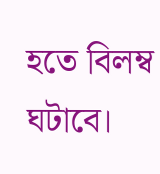হতে বিলম্ব ঘটাবে।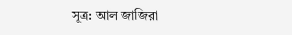সূত্র: আল জাজিরা